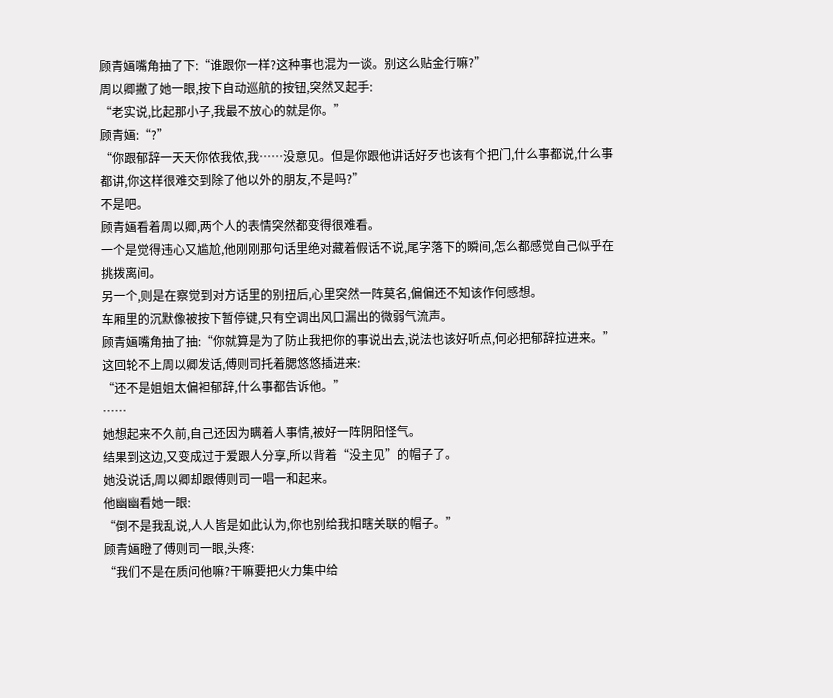顾青婳嘴角抽了下:“谁跟你一样?这种事也混为一谈。别这么贴金行嘛?”
周以卿撇了她一眼,按下自动巡航的按钮,突然叉起手:
“老实说,比起那小子,我最不放心的就是你。”
顾青婳:“?”
“你跟郁辞一天天你侬我侬,我……没意见。但是你跟他讲话好歹也该有个把门,什么事都说,什么事都讲,你这样很难交到除了他以外的朋友,不是吗?”
不是吧。
顾青婳看着周以卿,两个人的表情突然都变得很难看。
一个是觉得违心又尴尬,他刚刚那句话里绝对藏着假话不说,尾字落下的瞬间,怎么都感觉自己似乎在挑拨离间。
另一个,则是在察觉到对方话里的别扭后,心里突然一阵莫名,偏偏还不知该作何感想。
车厢里的沉默像被按下暂停键,只有空调出风口漏出的微弱气流声。
顾青婳嘴角抽了抽:“你就算是为了防止我把你的事说出去,说法也该好听点,何必把郁辞拉进来。”
这回轮不上周以卿发话,傅则司托着腮悠悠插进来:
“还不是姐姐太偏袒郁辞,什么事都告诉他。”
……
她想起来不久前,自己还因为瞒着人事情,被好一阵阴阳怪气。
结果到这边,又变成过于爱跟人分享,所以背着“没主见”的帽子了。
她没说话,周以卿却跟傅则司一唱一和起来。
他幽幽看她一眼:
“倒不是我乱说,人人皆是如此认为,你也别给我扣瞎关联的帽子。”
顾青婳瞪了傅则司一眼,头疼:
“我们不是在质问他嘛?干嘛要把火力集中给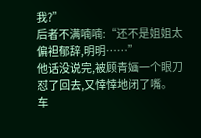我?”
后者不满喃喃:“还不是姐姐太偏袒郁辞,明明……”
他话没说完,被顾青婳一个眼刀怼了回去,又悻悻地闭了嘴。
车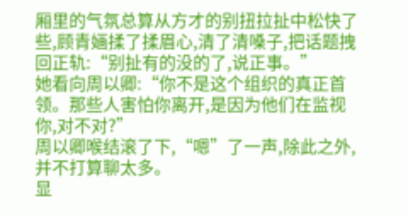厢里的气氛总算从方才的别扭拉扯中松快了些,顾青婳揉了揉眉心,清了清嗓子,把话题拽回正轨:“别扯有的没的了,说正事。”
她看向周以卿:“你不是这个组织的真正首领。那些人害怕你离开,是因为他们在监视你,对不对?”
周以卿喉结滚了下,“嗯”了一声,除此之外,并不打算聊太多。
显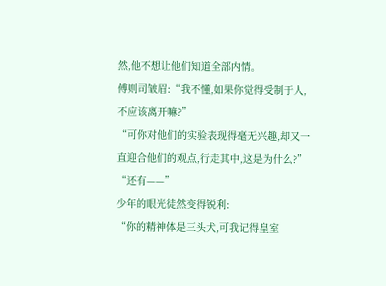然,他不想让他们知道全部内情。
傅则司皱眉:“我不懂,如果你觉得受制于人,不应该离开嘛?”
“可你对他们的实验表现得毫无兴趣,却又一直迎合他们的观点,行走其中,这是为什么?”
“还有——”
少年的眼光徒然变得锐利:
“你的精神体是三头犬,可我记得皇室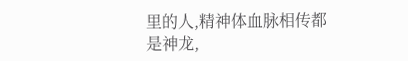里的人,精神体血脉相传都是神龙,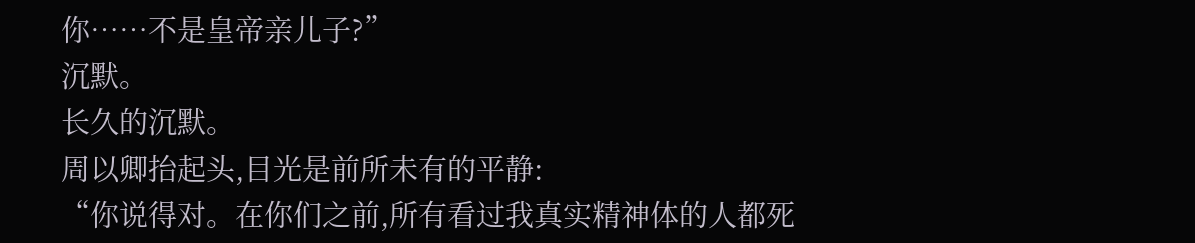你……不是皇帝亲儿子?”
沉默。
长久的沉默。
周以卿抬起头,目光是前所未有的平静:
“你说得对。在你们之前,所有看过我真实精神体的人都死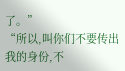了。”
“所以,叫你们不要传出我的身份,不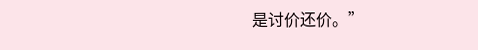是讨价还价。”